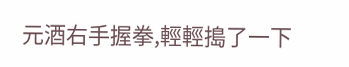元酒右手握拳,輕輕搗了一下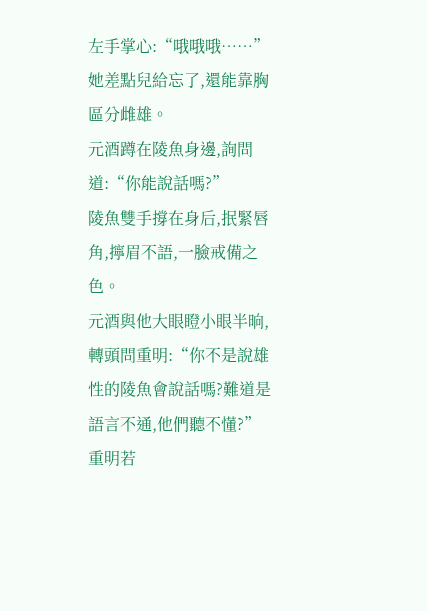左手掌心:“哦哦哦……”
她差點兒給忘了,還能靠胸區分雌雄。
元酒蹲在陵魚身邊,詢問道:“你能說話嗎?”
陵魚雙手撐在身后,抿緊唇角,擰眉不語,一臉戒備之色。
元酒與他大眼瞪小眼半晌,轉頭問重明:“你不是說雄性的陵魚會說話嗎?難道是語言不通,他們聽不懂?”
重明若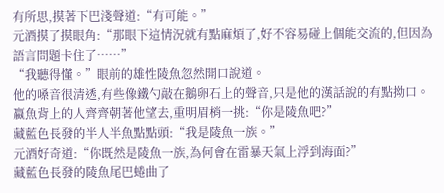有所思,摸著下巴淺聲道:“有可能。”
元酒摸了摸眼角:“那眼下這情況就有點麻煩了,好不容易碰上個能交流的,但因為語言問題卡住了……”
“我聽得懂。”眼前的雄性陵魚忽然開口說道。
他的嗓音很清透,有些像鐵勺敲在鵝卵石上的聲音,只是他的漢話說的有點拗口。
蠃魚背上的人齊齊朝著他望去,重明眉梢一挑:“你是陵魚吧?”
藏藍色長發的半人半魚點點頭:“我是陵魚一族。”
元酒好奇道:“你既然是陵魚一族,為何會在雷暴天氣上浮到海面?”
藏藍色長發的陵魚尾巴蜷曲了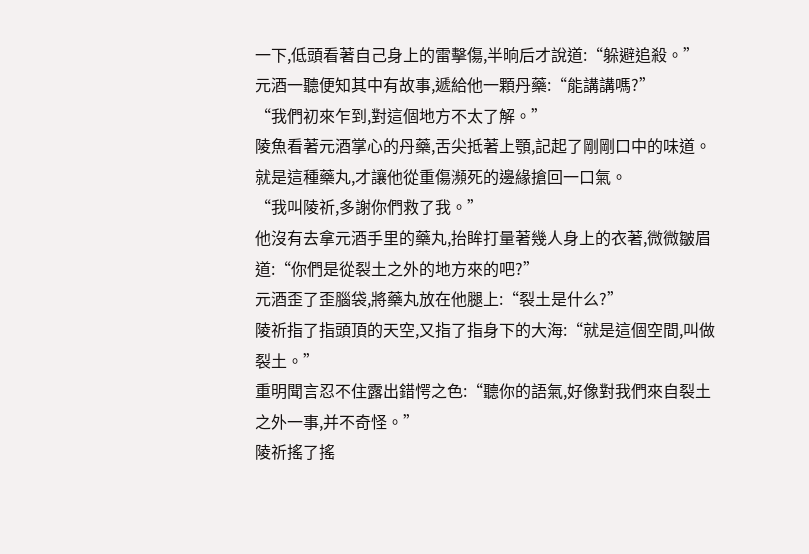一下,低頭看著自己身上的雷擊傷,半晌后才說道:“躲避追殺。”
元酒一聽便知其中有故事,遞給他一顆丹藥:“能講講嗎?”
“我們初來乍到,對這個地方不太了解。”
陵魚看著元酒掌心的丹藥,舌尖抵著上顎,記起了剛剛口中的味道。
就是這種藥丸,才讓他從重傷瀕死的邊緣搶回一口氣。
“我叫陵祈,多謝你們救了我。”
他沒有去拿元酒手里的藥丸,抬眸打量著幾人身上的衣著,微微皺眉道:“你們是從裂土之外的地方來的吧?”
元酒歪了歪腦袋,將藥丸放在他腿上:“裂土是什么?”
陵祈指了指頭頂的天空,又指了指身下的大海:“就是這個空間,叫做裂土。”
重明聞言忍不住露出錯愕之色:“聽你的語氣,好像對我們來自裂土之外一事,并不奇怪。”
陵祈搖了搖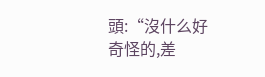頭:“沒什么好奇怪的,差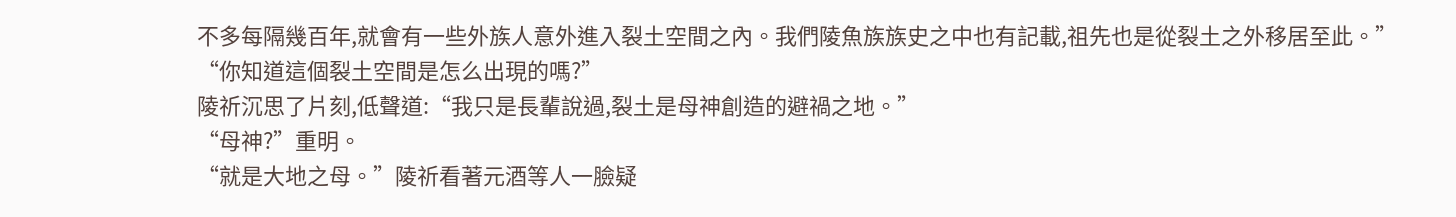不多每隔幾百年,就會有一些外族人意外進入裂土空間之內。我們陵魚族族史之中也有記載,祖先也是從裂土之外移居至此。”
“你知道這個裂土空間是怎么出現的嗎?”
陵祈沉思了片刻,低聲道:“我只是長輩說過,裂土是母神創造的避禍之地。”
“母神?”重明。
“就是大地之母。”陵祈看著元酒等人一臉疑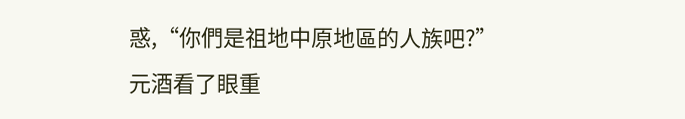惑,“你們是祖地中原地區的人族吧?”
元酒看了眼重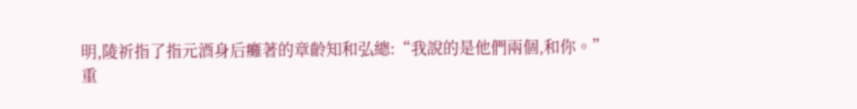明,陵祈指了指元酒身后癱著的章齡知和弘總:“我說的是他們兩個,和你。”
重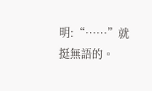明:“……”就挺無語的。